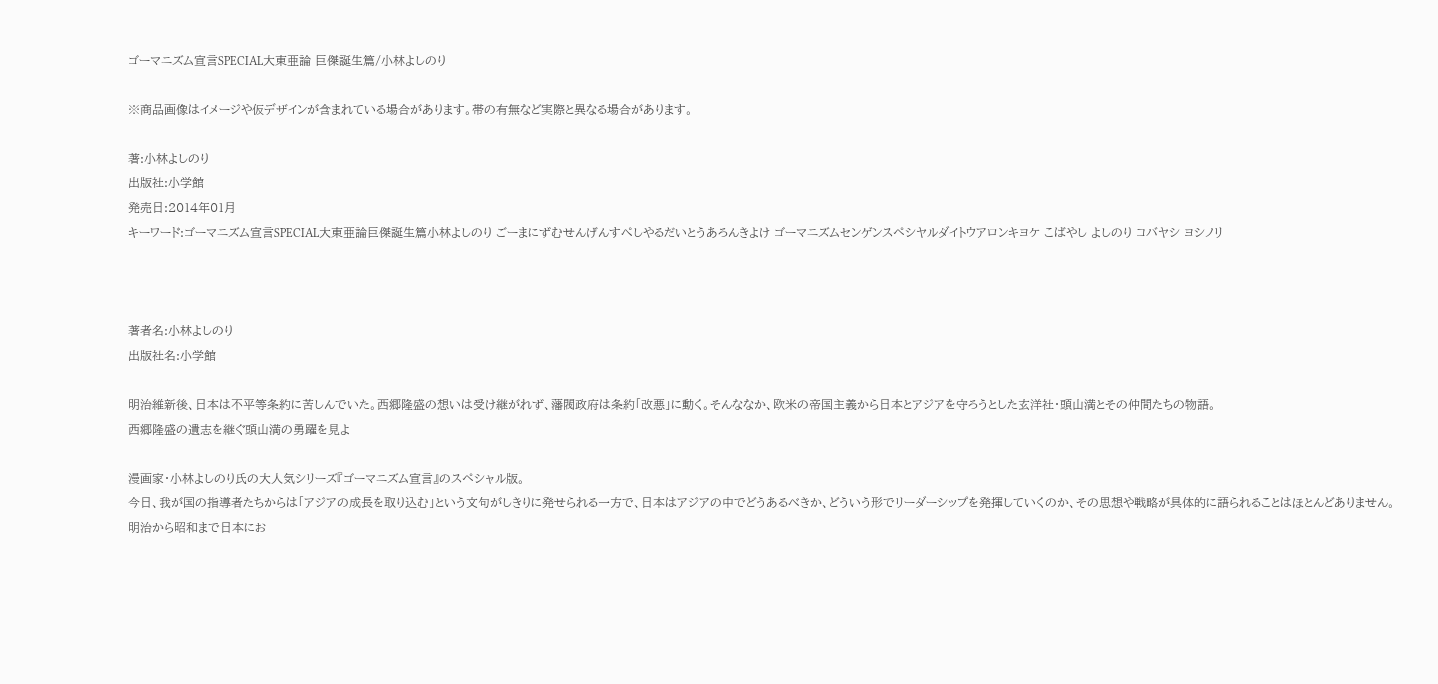ゴーマニズム宣言SPECIAL大東亜論 巨傑誕生篇/小林よしのり

※商品画像はイメージや仮デザインが含まれている場合があります。帯の有無など実際と異なる場合があります。

著:小林よしのり
出版社:小学館
発売日:2014年01月
キーワード:ゴーマニズム宣言SPECIAL大東亜論巨傑誕生篇小林よしのり ごーまにずむせんげんすぺしやるだいとうあろんきよけ ゴーマニズムセンゲンスペシヤルダイトウアロンキヨケ こばやし よしのり コバヤシ ヨシノリ



著者名:小林よしのり
出版社名:小学館

明治維新後、日本は不平等条約に苦しんでいた。西郷隆盛の想いは受け継がれず、藩閥政府は条約「改悪」に動く。そんななか、欧米の帝国主義から日本とアジアを守ろうとした玄洋社・頭山満とその仲間たちの物語。
西郷隆盛の遺志を継ぐ頭山満の勇躍を見よ

漫画家・小林よしのり氏の大人気シリーズ『ゴーマニズム宣言』のスペシャル版。
今日、我が国の指導者たちからは「アジアの成長を取り込む」という文句がしきりに発せられる一方で、日本はアジアの中でどうあるべきか、どういう形でリーダーシップを発揮していくのか、その思想や戦略が具体的に語られることはほとんどありません。
明治から昭和まで日本にお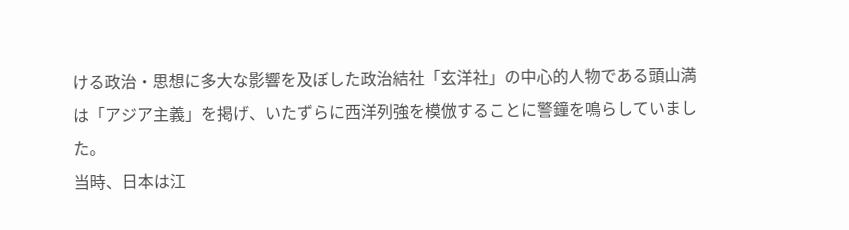ける政治・思想に多大な影響を及ぼした政治結社「玄洋社」の中心的人物である頭山満は「アジア主義」を掲げ、いたずらに西洋列強を模倣することに警鐘を鳴らしていました。
当時、日本は江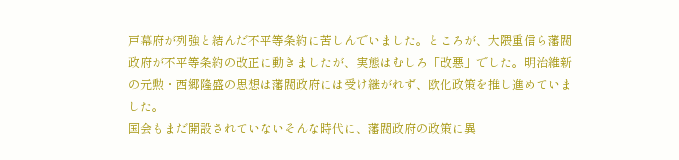戸幕府が列強と結んだ不平等条約に苦しんでいました。ところが、大隈重信ら藩閥政府が不平等条約の改正に動きましたが、実態はむしろ「改悪」でした。明治維新の元勲・西郷隆盛の思想は藩閥政府には受け継がれず、欧化政策を推し進めていました。
国会もまだ開設されていないそんな時代に、藩閥政府の政策に異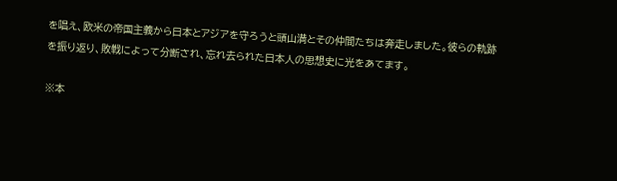を唱え、欧米の帝国主義から日本とアジアを守ろうと頭山満とその仲間たちは奔走しました。彼らの軌跡を振り返り、敗戦によって分断され、忘れ去られた日本人の思想史に光をあてます。

※本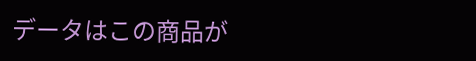データはこの商品が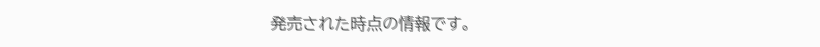発売された時点の情報です。